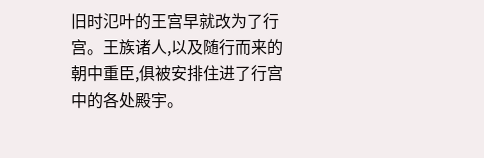旧时氾叶的王宫早就改为了行宫。王族诸人,以及随行而来的朝中重臣,俱被安排住进了行宫中的各处殿宇。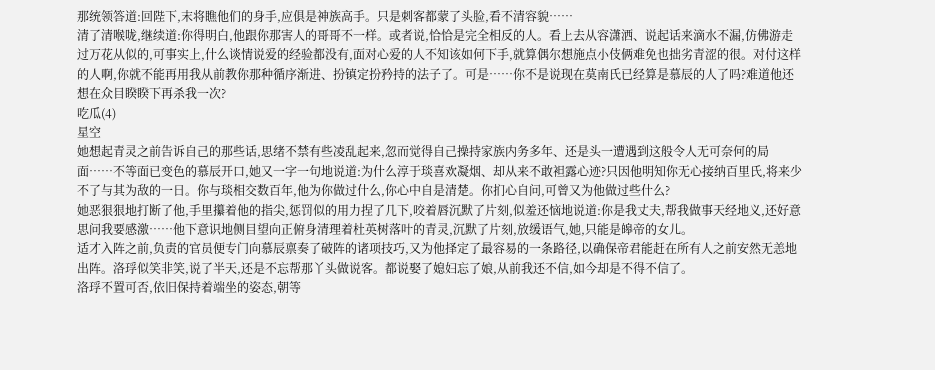那统领答道:回陛下,末将瞧他们的身手,应俱是神族高手。只是刺客都蒙了头脸,看不清容貌……
清了清喉咙,继续道:你得明白,他跟你那害人的哥哥不一样。或者说,恰恰是完全相反的人。看上去从容潇洒、说起话来滴水不漏,仿佛游走过万花从似的,可事实上,什么谈情说爱的经验都没有,面对心爱的人不知该如何下手,就算偶尔想施点小伎俩难免也拙劣青涩的很。对付这样的人啊,你就不能再用我从前教你那种循序渐进、扮镇定扮矜持的法子了。可是……你不是说现在莫南氏已经算是慕辰的人了吗?难道他还想在众目睽睽下再杀我一次?
吃瓜(4)
星空
她想起青灵之前告诉自己的那些话,思绪不禁有些凌乱起来,忽而觉得自己操持家族内务多年、还是头一遭遇到这般令人无可奈何的局面……不等面已变色的慕辰开口,她又一字一句地说道:为什么淳于琰喜欢凝烟、却从来不敢袒露心迹?只因他明知你无心接纳百里氏,将来少不了与其为敌的一日。你与琰相交数百年,他为你做过什么,你心中自是清楚。你扪心自问,可曾又为他做过些什么?
她恶狠狠地打断了他,手里攥着他的指尖,惩罚似的用力捏了几下,咬着唇沉默了片刻,似羞还恼地说道:你是我丈夫,帮我做事天经地义,还好意思问我要感激……他下意识地侧目望向正俯身清理着杜英树落叶的青灵,沉默了片刻,放缓语气,她,只能是皞帝的女儿。
适才入阵之前,负责的官员便专门向慕辰禀奏了破阵的诸项技巧,又为他择定了最容易的一条路径,以确保帝君能赶在所有人之前安然无恙地出阵。洛琈似笑非笑,说了半天,还是不忘帮那丫头做说客。都说娶了媳妇忘了娘,从前我还不信,如今却是不得不信了。
洛琈不置可否,依旧保持着端坐的姿态,朝等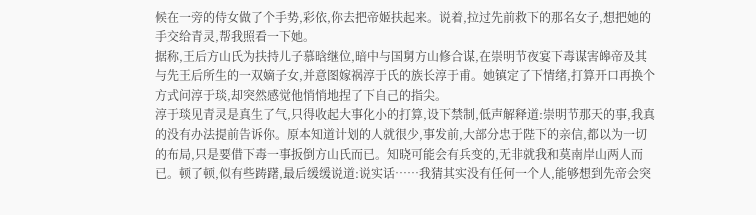候在一旁的侍女做了个手势,彩依,你去把帝姬扶起来。说着,拉过先前救下的那名女子,想把她的手交给青灵,帮我照看一下她。
据称,王后方山氏为扶持儿子慕晗继位,暗中与国舅方山修合谋,在崇明节夜宴下毒谋害皞帝及其与先王后所生的一双嫡子女,并意图嫁祸淳于氏的族长淳于甫。她镇定了下情绪,打算开口再换个方式问淳于琰,却突然感觉他悄悄地捏了下自己的指尖。
淳于琰见青灵是真生了气,只得收起大事化小的打算,设下禁制,低声解释道:崇明节那天的事,我真的没有办法提前告诉你。原本知道计划的人就很少,事发前,大部分忠于陛下的亲信,都以为一切的布局,只是要借下毒一事扳倒方山氏而已。知晓可能会有兵变的,无非就我和莫南岸山两人而已。顿了顿,似有些踌躇,最后缓缓说道:说实话……我猜其实没有任何一个人,能够想到先帝会突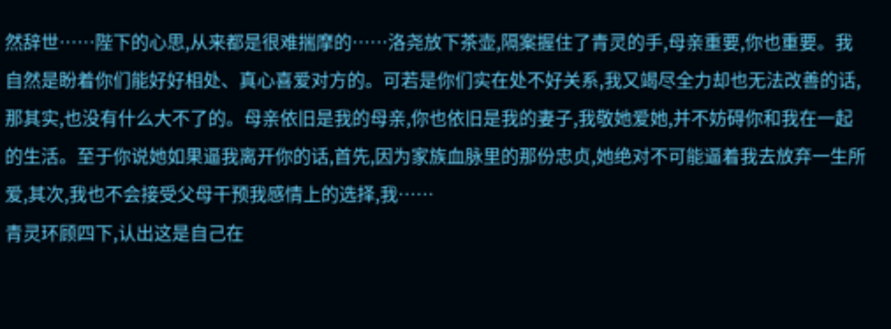然辞世……陛下的心思,从来都是很难揣摩的……洛尧放下茶壶,隔案握住了青灵的手,母亲重要,你也重要。我自然是盼着你们能好好相处、真心喜爱对方的。可若是你们实在处不好关系,我又竭尽全力却也无法改善的话,那其实,也没有什么大不了的。母亲依旧是我的母亲,你也依旧是我的妻子,我敬她爱她,并不妨碍你和我在一起的生活。至于你说她如果逼我离开你的话,首先,因为家族血脉里的那份忠贞,她绝对不可能逼着我去放弃一生所爱,其次,我也不会接受父母干预我感情上的选择,我……
青灵环顾四下,认出这是自己在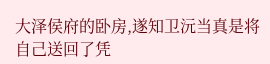大泽侯府的卧房,遂知卫沅当真是将自己送回了凭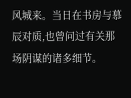风城来。当日在书房与慕辰对质,也曾问过有关那场阴谋的诸多细节。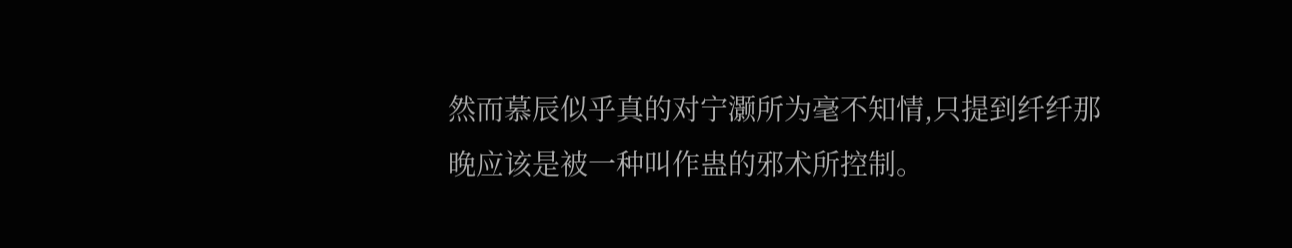然而慕辰似乎真的对宁灏所为毫不知情,只提到纤纤那晚应该是被一种叫作蛊的邪术所控制。